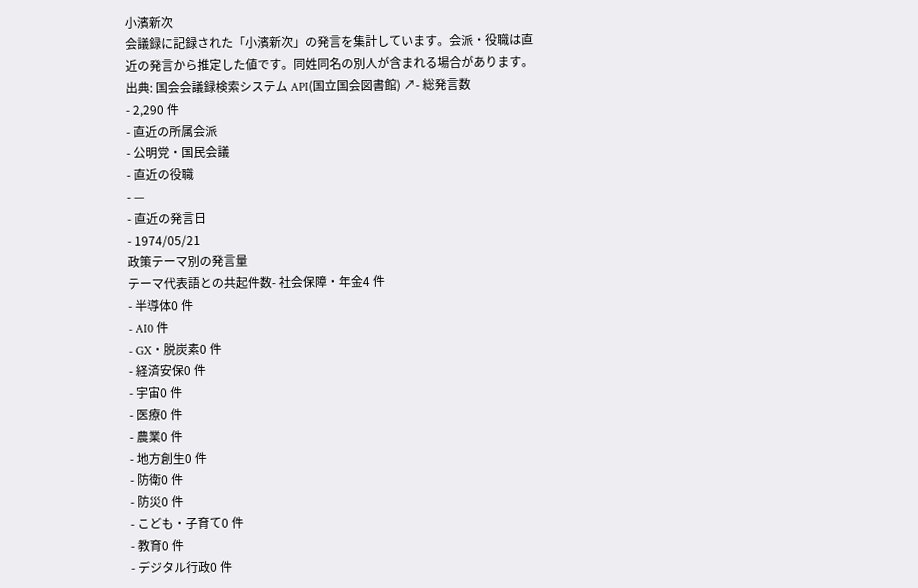小濱新次
会議録に記録された「小濱新次」の発言を集計しています。会派・役職は直近の発言から推定した値です。同姓同名の別人が含まれる場合があります。
出典: 国会会議録検索システム API(国立国会図書館) ↗- 総発言数
- 2,290 件
- 直近の所属会派
- 公明党・国民会議
- 直近の役職
- —
- 直近の発言日
- 1974/05/21
政策テーマ別の発言量
テーマ代表語との共起件数- 社会保障・年金4 件
- 半導体0 件
- AI0 件
- GX・脱炭素0 件
- 経済安保0 件
- 宇宙0 件
- 医療0 件
- 農業0 件
- 地方創生0 件
- 防衛0 件
- 防災0 件
- こども・子育て0 件
- 教育0 件
- デジタル行政0 件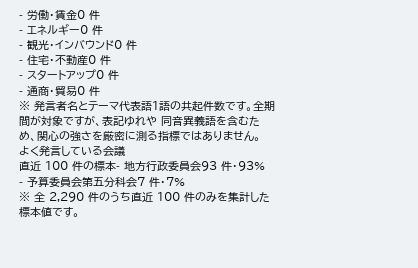- 労働・賃金0 件
- エネルギー0 件
- 観光・インバウンド0 件
- 住宅・不動産0 件
- スタートアップ0 件
- 通商・貿易0 件
※ 発言者名とテーマ代表語1語の共起件数です。全期間が対象ですが、表記ゆれや 同音異義語を含むため、関心の強さを厳密に測る指標ではありません。
よく発言している会議
直近 100 件の標本- 地方行政委員会93 件・93%
- 予算委員会第五分科会7 件・7%
※ 全 2,290 件のうち直近 100 件のみを集計した標本値です。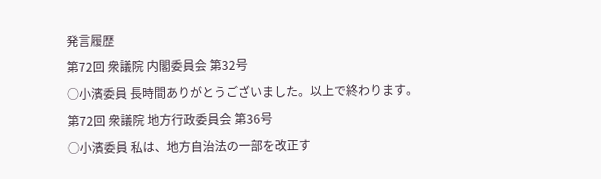発言履歴
第72回 衆議院 内閣委員会 第32号
○小濱委員 長時間ありがとうございました。以上で終わります。
第72回 衆議院 地方行政委員会 第36号
○小濱委員 私は、地方自治法の一部を改正す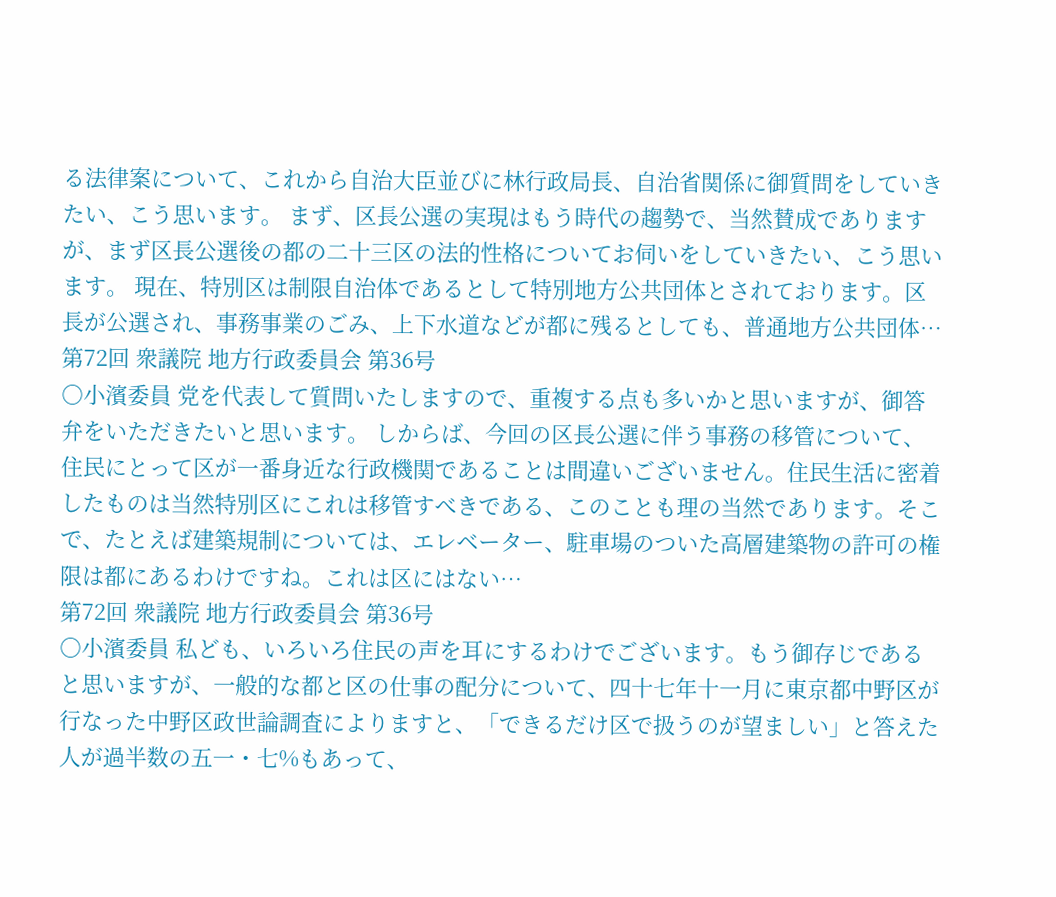る法律案について、これから自治大臣並びに林行政局長、自治省関係に御質問をしていきたい、こう思います。 まず、区長公選の実現はもう時代の趨勢で、当然賛成でありますが、まず区長公選後の都の二十三区の法的性格についてお伺いをしていきたい、こう思います。 現在、特別区は制限自治体であるとして特別地方公共団体とされております。区長が公選され、事務事業のごみ、上下水道などが都に残るとしても、普通地方公共団体…
第72回 衆議院 地方行政委員会 第36号
○小濱委員 党を代表して質問いたしますので、重複する点も多いかと思いますが、御答弁をいただきたいと思います。 しからば、今回の区長公選に伴う事務の移管について、住民にとって区が一番身近な行政機関であることは間違いございません。住民生活に密着したものは当然特別区にこれは移管すべきである、このことも理の当然であります。そこで、たとえば建築規制については、エレベーター、駐車場のついた高層建築物の許可の権限は都にあるわけですね。これは区にはない…
第72回 衆議院 地方行政委員会 第36号
○小濱委員 私ども、いろいろ住民の声を耳にするわけでございます。もう御存じであると思いますが、一般的な都と区の仕事の配分について、四十七年十一月に東京都中野区が行なった中野区政世論調査によりますと、「できるだけ区で扱うのが望ましい」と答えた人が過半数の五一・七%もあって、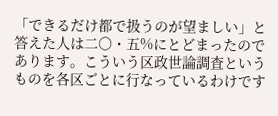「できるだけ都で扱うのが望ましい」と答えた人は二〇・五%にとどまったのであります。こういう区政世論調査というものを各区ごとに行なっているわけです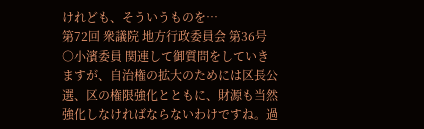けれども、そういうものを…
第72回 衆議院 地方行政委員会 第36号
○小濱委員 関連して御質問をしていきますが、自治権の拡大のためには区長公選、区の権限強化とともに、財源も当然強化しなければならないわけですね。過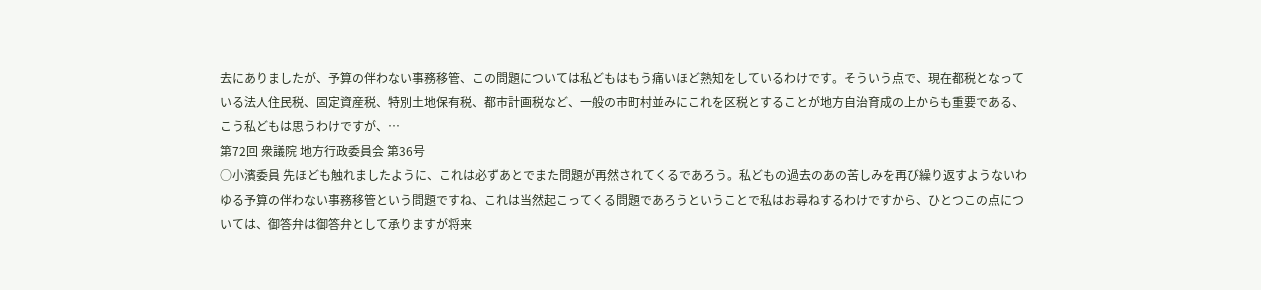去にありましたが、予算の伴わない事務移管、この問題については私どもはもう痛いほど熟知をしているわけです。そういう点で、現在都税となっている法人住民税、固定資産税、特別土地保有税、都市計画税など、一般の市町村並みにこれを区税とすることが地方自治育成の上からも重要である、こう私どもは思うわけですが、…
第72回 衆議院 地方行政委員会 第36号
○小濱委員 先ほども触れましたように、これは必ずあとでまた問題が再然されてくるであろう。私どもの過去のあの苦しみを再び繰り返すようないわゆる予算の伴わない事務移管という問題ですね、これは当然起こってくる問題であろうということで私はお尋ねするわけですから、ひとつこの点については、御答弁は御答弁として承りますが将来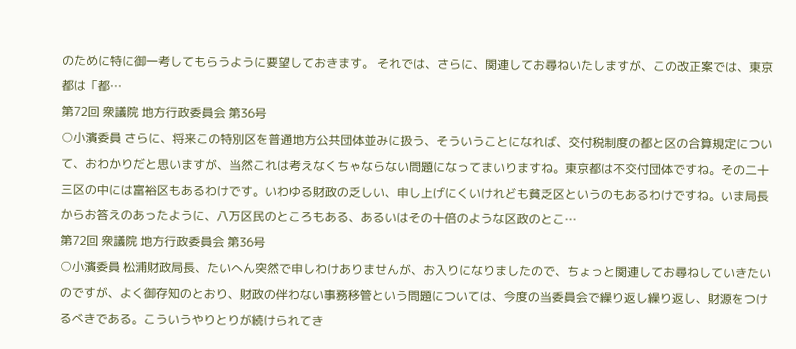のために特に御一考してもらうように要望しておきます。 それでは、さらに、関連してお尋ねいたしますが、この改正案では、東京都は「都…
第72回 衆議院 地方行政委員会 第36号
○小濱委員 さらに、将来この特別区を普通地方公共団体並みに扱う、そういうことになれば、交付税制度の都と区の合算規定について、おわかりだと思いますが、当然これは考えなくちゃならない問題になってまいりますね。東京都は不交付団体ですね。その二十三区の中には富裕区もあるわけです。いわゆる財政の乏しい、申し上げにくいけれども貧乏区というのもあるわけですね。いま局長からお答えのあったように、八万区民のところもある、あるいはその十倍のような区政のとこ…
第72回 衆議院 地方行政委員会 第36号
○小濱委員 松浦財政局長、たいへん突然で申しわけありませんが、お入りになりましたので、ちょっと関連してお尋ねしていきたいのですが、よく御存知のとおり、財政の伴わない事務移管という問題については、今度の当委員会で繰り返し繰り返し、財源をつけるべきである。こういうやりとりが続けられてき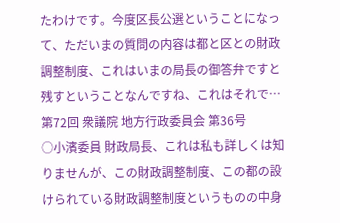たわけです。今度区長公選ということになって、ただいまの質問の内容は都と区との財政調整制度、これはいまの局長の御答弁ですと残すということなんですね、これはそれで…
第72回 衆議院 地方行政委員会 第36号
○小濱委員 財政局長、これは私も詳しくは知りませんが、この財政調整制度、この都の設けられている財政調整制度というものの中身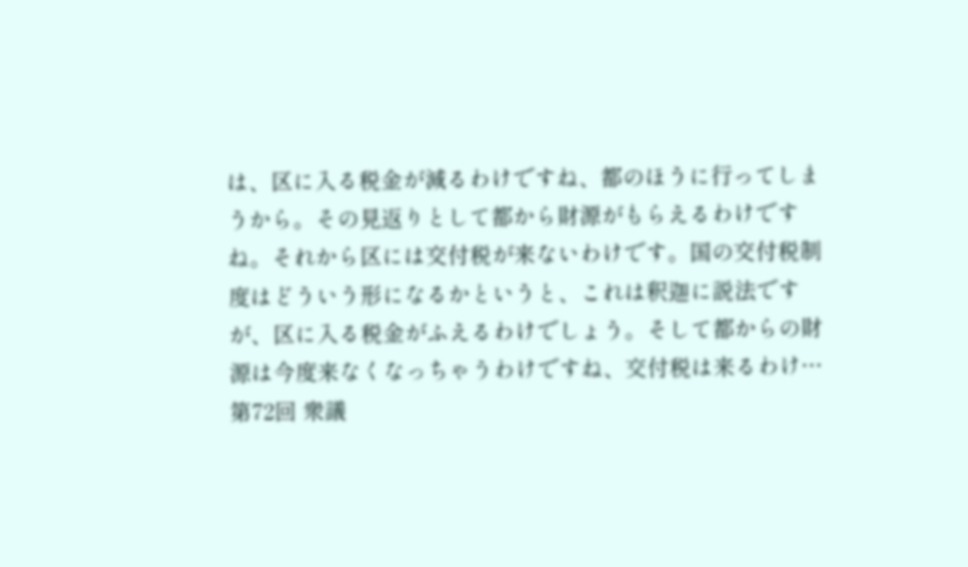は、区に入る税金が減るわけですね、都のほうに行ってしまうから。その見返りとして都から財源がもらえるわけですね。それから区には交付税が来ないわけです。国の交付税制度はどういう形になるかというと、これは釈迦に説法ですが、区に入る税金がふえるわけでしょう。そして都からの財源は今度来なくなっちゃうわけですね、交付税は来るわけ…
第72回 衆議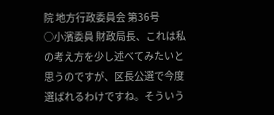院 地方行政委員会 第36号
○小濱委員 財政局長、これは私の考え方を少し述べてみたいと思うのですが、区長公選で今度選ばれるわけですね。そういう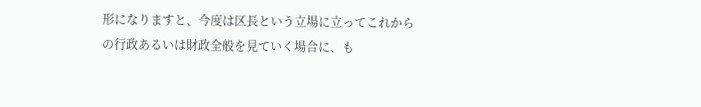形になりますと、今度は区長という立場に立ってこれからの行政あるいは財政全般を見ていく場合に、も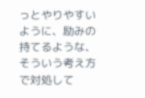っとやりやすいように、励みの持てるような、そういう考え方で対処して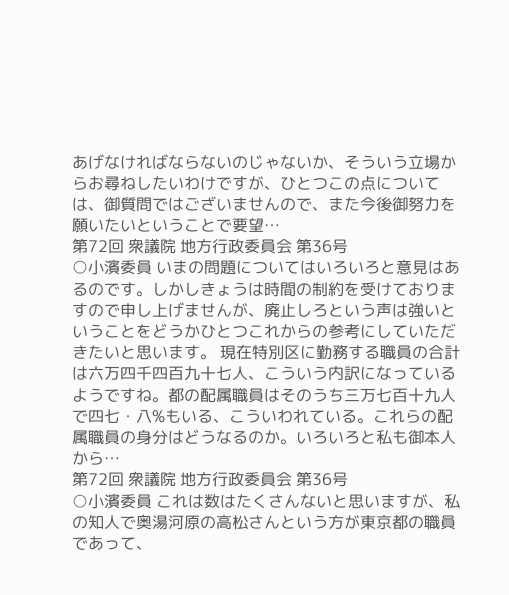あげなければならないのじゃないか、そういう立場からお尋ねしたいわけですが、ひとつこの点については、御質問ではございませんので、また今後御努力を願いたいということで要望…
第72回 衆議院 地方行政委員会 第36号
○小濱委員 いまの問題についてはいろいろと意見はあるのです。しかしきょうは時間の制約を受けておりますので申し上げませんが、廃止しろという声は強いということをどうかひとつこれからの参考にしていただきたいと思います。 現在特別区に勤務する職員の合計は六万四千四百九十七人、こういう内訳になっているようですね。都の配属職員はそのうち三万七百十九人で四七・八%もいる、こういわれている。これらの配属職員の身分はどうなるのか。いろいろと私も御本人から…
第72回 衆議院 地方行政委員会 第36号
○小濱委員 これは数はたくさんないと思いますが、私の知人で奥湯河原の高松さんという方が東京都の職員であって、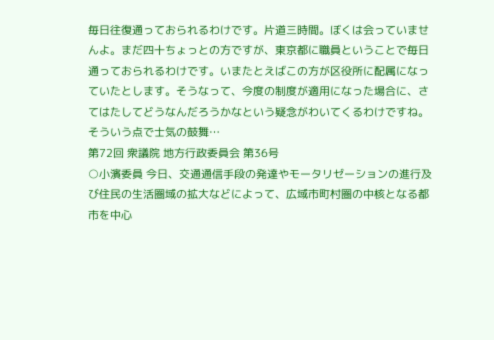毎日往復通っておられるわけです。片道三時間。ぼくは会っていませんよ。まだ四十ちょっとの方ですが、東京都に職員ということで毎日通っておられるわけです。いまたとえばこの方が区役所に配属になっていたとします。そうなって、今度の制度が適用になった場合に、さてはたしてどうなんだろうかなという疑念がわいてくるわけですね。そういう点で士気の鼓舞…
第72回 衆議院 地方行政委員会 第36号
○小濱委員 今日、交通通信手段の発達やモータリゼーションの進行及び住民の生活圏域の拡大などによって、広域市町村圏の中核となる都市を中心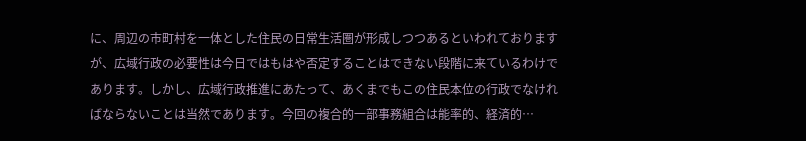に、周辺の市町村を一体とした住民の日常生活圏が形成しつつあるといわれておりますが、広域行政の必要性は今日ではもはや否定することはできない段階に来ているわけであります。しかし、広域行政推進にあたって、あくまでもこの住民本位の行政でなければならないことは当然であります。今回の複合的一部事務組合は能率的、経済的…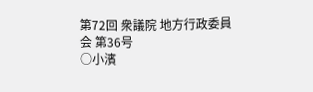第72回 衆議院 地方行政委員会 第36号
○小濱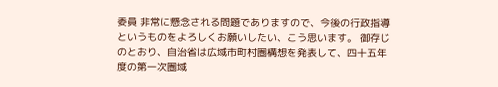委員 非常に懸念される問題でありますので、今後の行政指導というものをよろしくお願いしたい、こう思います。 御存じのとおり、自治省は広域市町村圏構想を発表して、四十五年度の第一次圏域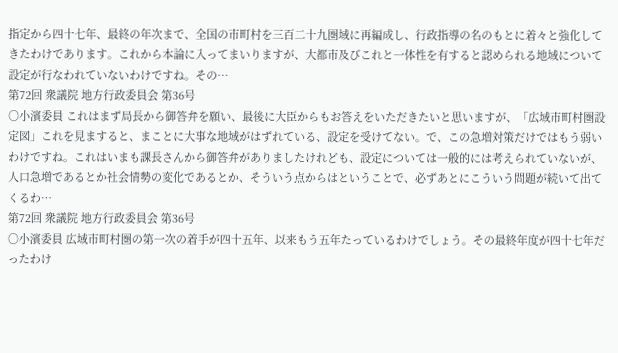指定から四十七年、最終の年次まで、全国の市町村を三百二十九圏域に再編成し、行政指導の名のもとに着々と強化してきたわけであります。これから本論に入ってまいりますが、大都市及びこれと一体性を有すると認められる地域について設定が行なわれていないわけですね。その…
第72回 衆議院 地方行政委員会 第36号
○小濱委員 これはまず局長から御答弁を願い、最後に大臣からもお答えをいただきたいと思いますが、「広域市町村圏設定図」これを見ますると、まことに大事な地域がはずれている、設定を受けてない。で、この急増対策だけではもう弱いわけですね。これはいまも課長さんから御答弁がありましたけれども、設定については一般的には考えられていないが、人口急増であるとか社会情勢の変化であるとか、そういう点からはということで、必ずあとにこういう問題が続いて出てくるわ…
第72回 衆議院 地方行政委員会 第36号
○小濱委員 広域市町村圏の第一次の着手が四十五年、以来もう五年たっているわけでしょう。その最終年度が四十七年だったわけ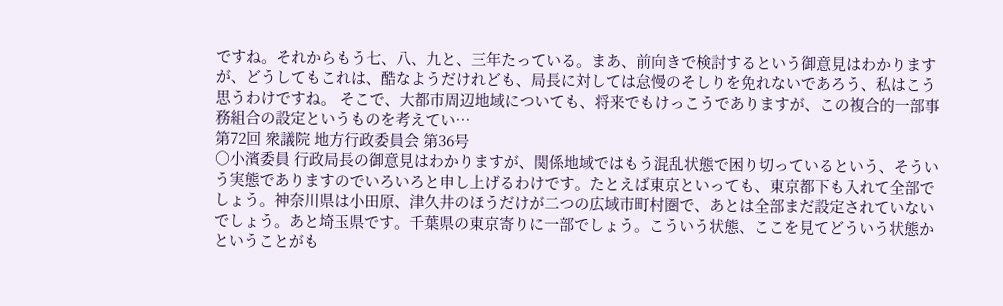ですね。それからもう七、八、九と、三年たっている。まあ、前向きで検討するという御意見はわかりますが、どうしてもこれは、酷なようだけれども、局長に対しては怠慢のそしりを免れないであろう、私はこう思うわけですね。 そこで、大都市周辺地域についても、将来でもけっこうでありますが、この複合的一部事務組合の設定というものを考えてい…
第72回 衆議院 地方行政委員会 第36号
○小濱委員 行政局長の御意見はわかりますが、関係地域ではもう混乱状態で困り切っているという、そういう実態でありますのでいろいろと申し上げるわけです。たとえば東京といっても、東京都下も入れて全部でしょう。神奈川県は小田原、津久井のほうだけが二つの広域市町村圏で、あとは全部まだ設定されていないでしょう。あと埼玉県です。千葉県の東京寄りに一部でしょう。こういう状態、ここを見てどういう状態かということがも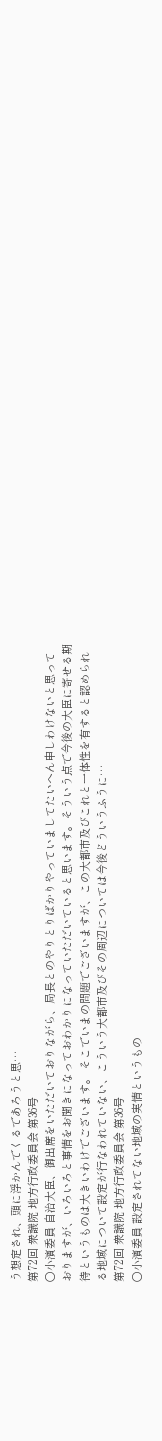う想定され、頭に浮かんでくるであろうと思…
第72回 衆議院 地方行政委員会 第36号
○小濱委員 自治大臣、御出席をいただいておりながら、局長とのやりとりばかりやっていましてたいへん申しわけないと思っておりますが、いろいろと事情をお聞きになっておわかりになっていただいていると思います。そういう点で今後の大臣に寄せる期待というものは大きいわけでございます。 そこでいまの問題でございますが、この大都市及びこれと一体性を有すると認められる地域について設定が行なわれていない、こういう大都市及びその周辺については今後どういうふうに…
第72回 衆議院 地方行政委員会 第36号
○小濱委員 設定されてない地域の実情というもの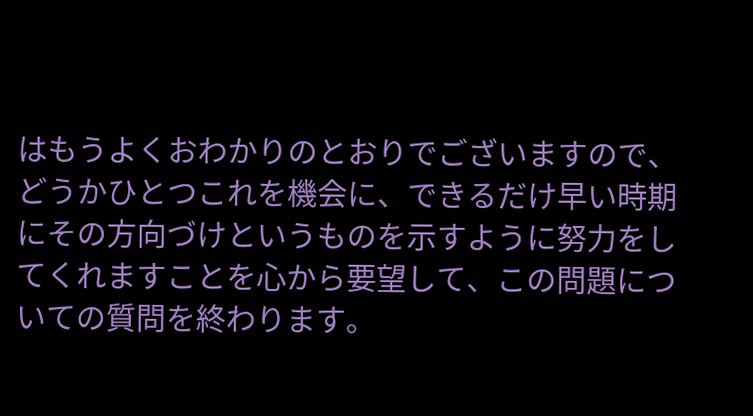はもうよくおわかりのとおりでございますので、どうかひとつこれを機会に、できるだけ早い時期にその方向づけというものを示すように努力をしてくれますことを心から要望して、この問題についての質問を終わります。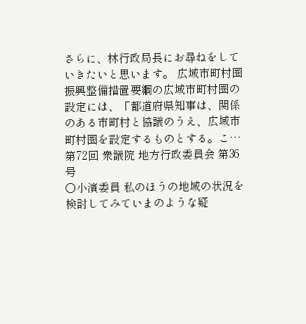さらに、林行政局長にお尋ねをしていきたいと思います。 広域市町村圏振興整備措置要綱の広域市町村圏の設定には、「都道府県知事は、関係のある市町村と協議のうえ、広域市町村圏を設定するものとする。こ…
第72回 衆議院 地方行政委員会 第36号
○小濱委員 私のほうの地域の状況を検討してみていまのような疑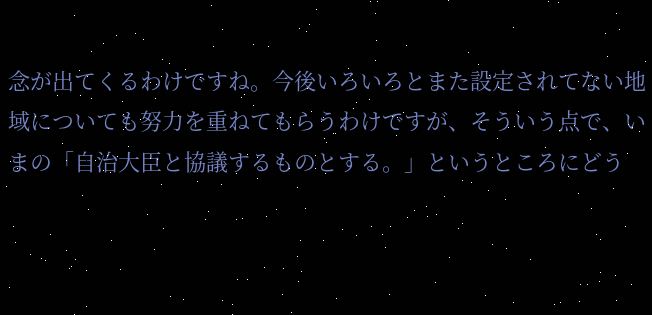念が出てくるわけですね。今後いろいろとまた設定されてない地域についても努力を重ねてもらうわけですが、そういう点で、いまの「自治大臣と協議するものとする。」というところにどう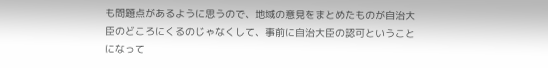も問題点があるように思うので、地域の意見をまとめたものが自治大臣のどころにくるのじゃなくして、事前に自治大臣の認可ということになって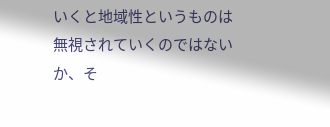いくと地域性というものは無視されていくのではないか、そ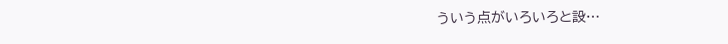ういう点がいろいろと設…